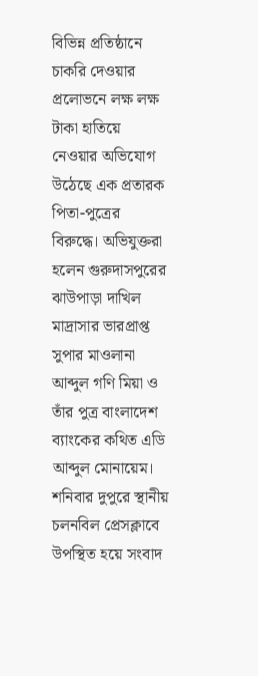বিভিন্ন প্রতিষ্ঠানে চাকরি দেওয়ার প্রলোভনে লক্ষ লক্ষ টাকা হাতিয়ে নেওয়ার অভিযোগ উঠেছে এক প্রতারক পিতা-পুত্রের বিরুদ্ধে। অভিযুক্তরা হলেন গুরুদাসপুরের ঝাউপাড়া দাখিল মাদ্রাসার ভারপ্রাপ্ত সুপার মাওলানা আব্দুল গণি মিয়া ও তাঁর পুত্র বাংলাদেশ ব্যাংকের কথিত এডি আব্দুল মোনায়েম।
শনিবার দুপুরে স্থানীয় চলনবিল প্রেসক্লাবে উপস্থিত হয়ে সংবাদ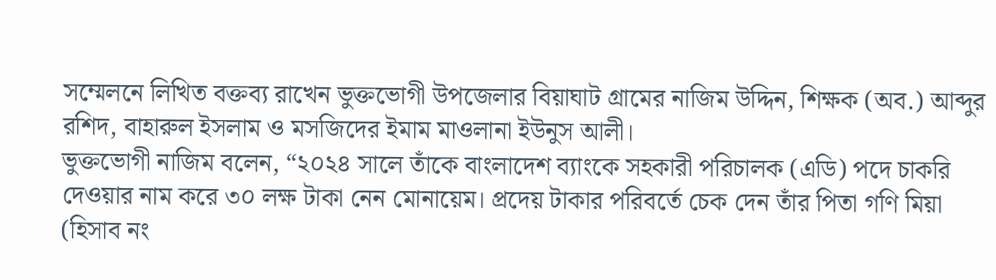সম্মেলনে লিখিত বক্তব্য রাখেন ভুক্তভোগী উপজেলার বিয়াঘাট গ্রামের নাজিম উদ্দিন, শিক্ষক (অব.) আব্দুর রশিদ, বাহারুল ইসলাম ও মসজিদের ইমাম মাওলানা ইউনুস আলী।
ভুক্তভোগী নাজিম বলেন, “২০২৪ সালে তাঁকে বাংলাদেশ ব্যাংকে সহকারী পরিচালক (এডি) পদে চাকরি দেওয়ার নাম করে ৩০ লক্ষ টাকা নেন মোনায়েম। প্রদেয় টাকার পরিবর্তে চেক দেন তাঁর পিতা গণি মিয়া (হিসাব নং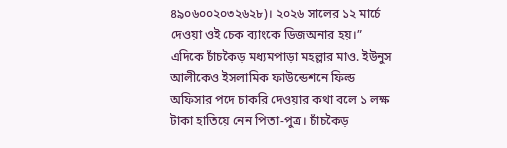৪৯০৬০০২০৩২৬২৮)। ২০২৬ সালের ১২ মার্চে দেওয়া ওই চেক ব্যাংকে ডিজঅনার হয়।”
এদিকে চাঁচকৈড় মধ্যমপাড়া মহল্লার মাও. ইউনুস আলীকেও ইসলামিক ফাউন্ডেশনে ফিল্ড অফিসার পদে চাকরি দেওয়ার কথা বলে ১ লক্ষ টাকা হাতিয়ে নেন পিতা-পুত্র। চাঁচকৈড়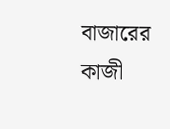বাজারের কাজী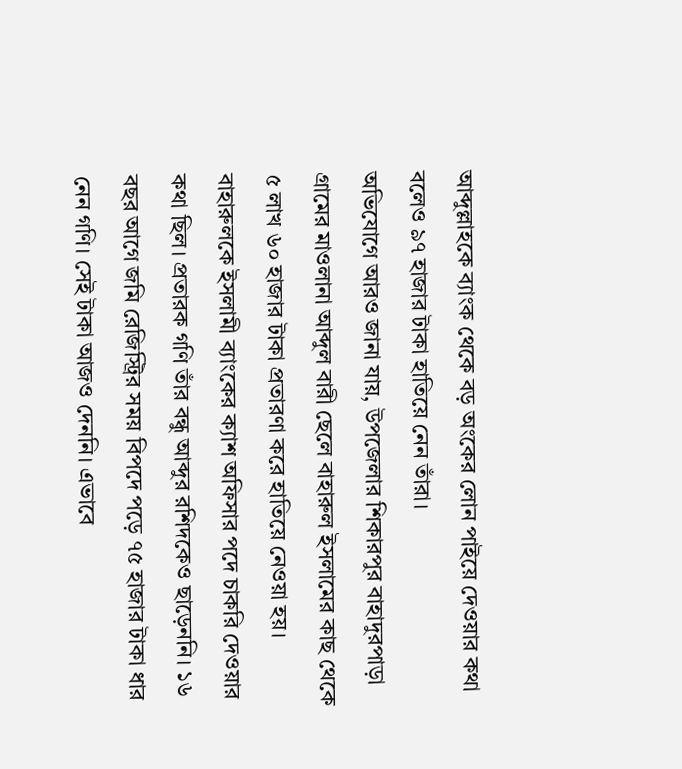আব্দুল্লাহকে ব্যাংক থেকে বড় অংকের লোন পাইয়ে দেওয়ার কথা বলেও ৯৭ হাজার টাকা হাতিয়ে নেন তাঁরা।
অভিযোগে আরও জানা যায়, উপজেলার শিকারপুর বাহাদুরপাড়া গ্রামের মাওলানা আব্দুল বারী ছেলে বাহারুল ইসলামের কাছ থেকে ৫ লাখ ৬০ হাজার টাকা প্রতারণা করে হাতিয়ে নেওয়া হয়। বাহারুলকে ইসলামী ব্যাংকের ক্যাশ অফিসার পদে চাকরি দেওয়ার কথা ছিল। প্রতারক গণি তাঁর বন্ধু আব্দুর রশিদকেও ছাড়েননি। ১৬ বছর আগে জমি রেজিস্ট্রির সময় বিপদে পড়ে ৭৫ হাজার টাকা ধার নেন গণি। সেই টাকা আজও দেননি। এভাবে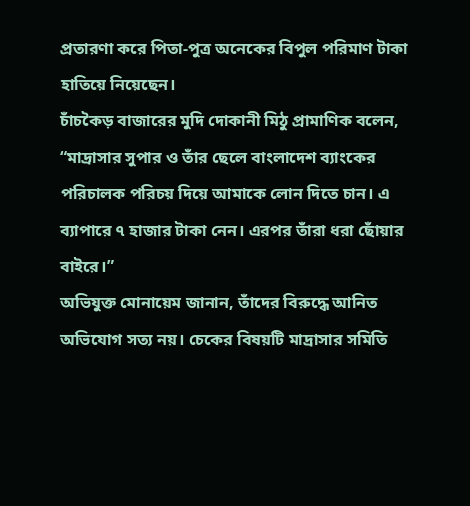প্রতারণা করে পিতা-পুত্র অনেকের বিপুল পরিমাণ টাকা হাতিয়ে নিয়েছেন।
চাঁচকৈড় বাজারের মুদি দোকানী মিঠু প্রামাণিক বলেন, “মাদ্রাসার সুপার ও তাঁর ছেলে বাংলাদেশ ব্যাংকের পরিচালক পরিচয় দিয়ে আমাকে লোন দিতে চান। এ ব্যাপারে ৭ হাজার টাকা নেন। এরপর তাঁরা ধরা ছোঁয়ার বাইরে।”
অভিযুক্ত মোনায়েম জানান, তাঁদের বিরুদ্ধে আনিত অভিযোগ সত্য নয়। চেকের বিষয়টি মাদ্রাসার সমিতি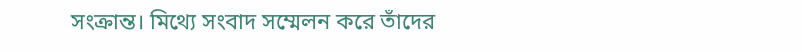সংক্রান্ত। মিথ্যে সংবাদ সম্মেলন করে তাঁদের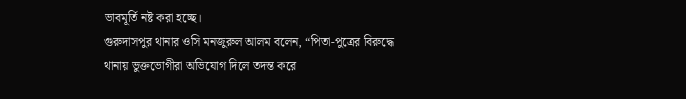ভাবমূর্তি নষ্ট করা হচ্ছে।
গুরুদাসপুর থানার ওসি মনজুরুল আলম বলেন, “পিতা-পুত্রের বিরুদ্ধে থানায় ভুক্তভোগীরা অভিযোগ দিলে তদন্ত করে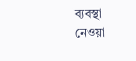ব্যবস্থা নেওয়া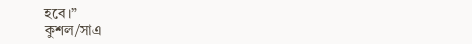হবে।”
কুশল/সাএ